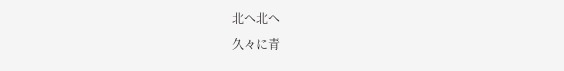北へ北へ
久々に青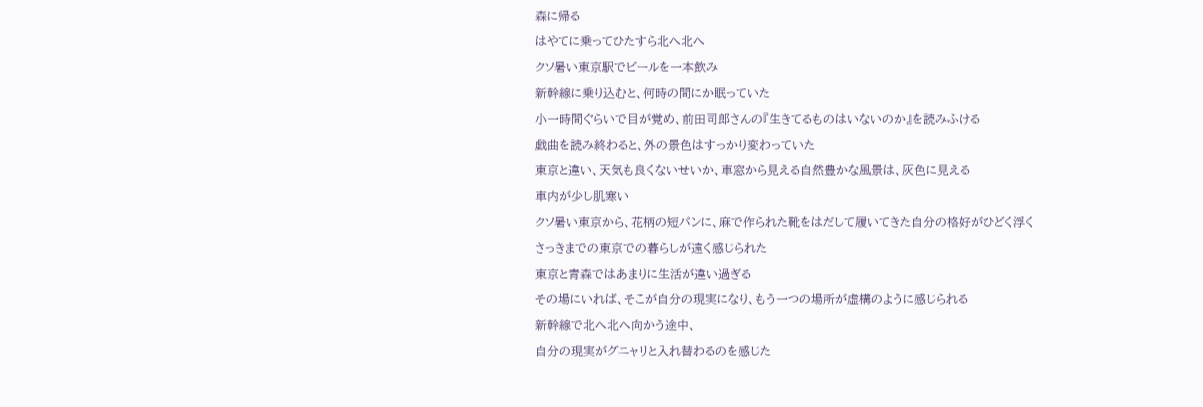森に帰る
はやてに乗ってひたすら北へ北へ
クソ暑い東京駅でビールを一本飲み
新幹線に乗り込むと、何時の間にか眠っていた
小一時間ぐらいで目が覚め、前田司郎さんの『生きてるものはいないのか』を読みふける
戯曲を読み終わると、外の景色はすっかり変わっていた
東京と違い、天気も良くないせいか、車窓から見える自然豊かな風景は、灰色に見える
車内が少し肌寒い
クソ暑い東京から、花柄の短パンに、麻で作られた靴をはだして履いてきた自分の格好がひどく浮く
さっきまでの東京での暮らしが遠く感じられた
東京と青森ではあまりに生活が違い過ぎる
その場にいれば、そこが自分の現実になり、もう一つの場所が虚構のように感じられる
新幹線で北へ北へ向かう途中、
自分の現実がグニャリと入れ替わるのを感じた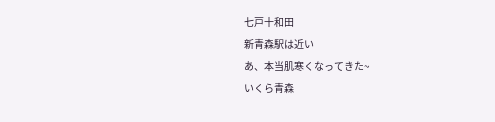七戸十和田
新青森駅は近い
あ、本当肌寒くなってきた~
いくら青森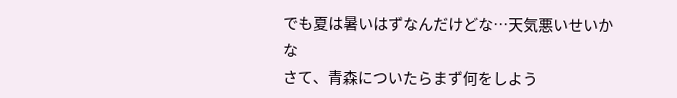でも夏は暑いはずなんだけどな…天気悪いせいかな
さて、青森についたらまず何をしよう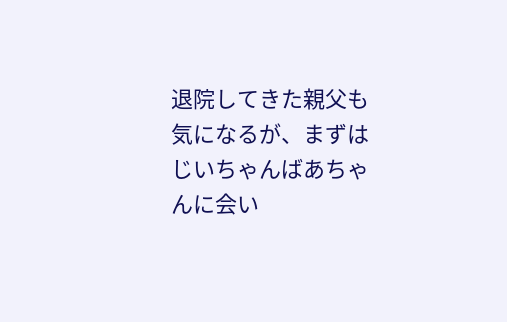退院してきた親父も気になるが、まずはじいちゃんばあちゃんに会い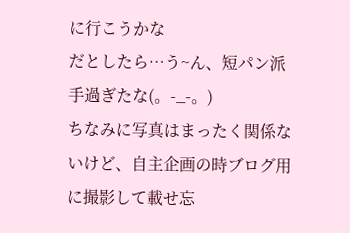に行こうかな
だとしたら…う~ん、短パン派手過ぎたな(。-_-。)
ちなみに写真はまったく関係ないけど、自主企画の時ブログ用に撮影して載せ忘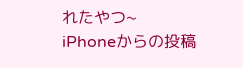れたやつ~
iPhoneからの投稿